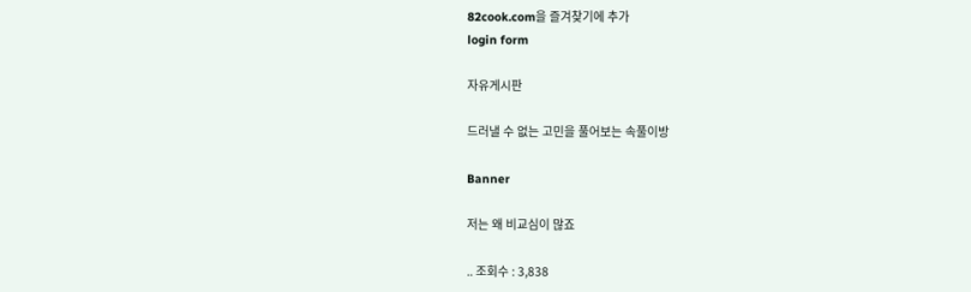82cook.com을 즐겨찾기에 추가
login form

자유게시판

드러낼 수 없는 고민을 풀어보는 속풀이방

Banner

저는 왜 비교심이 많죠

.. 조회수 : 3,838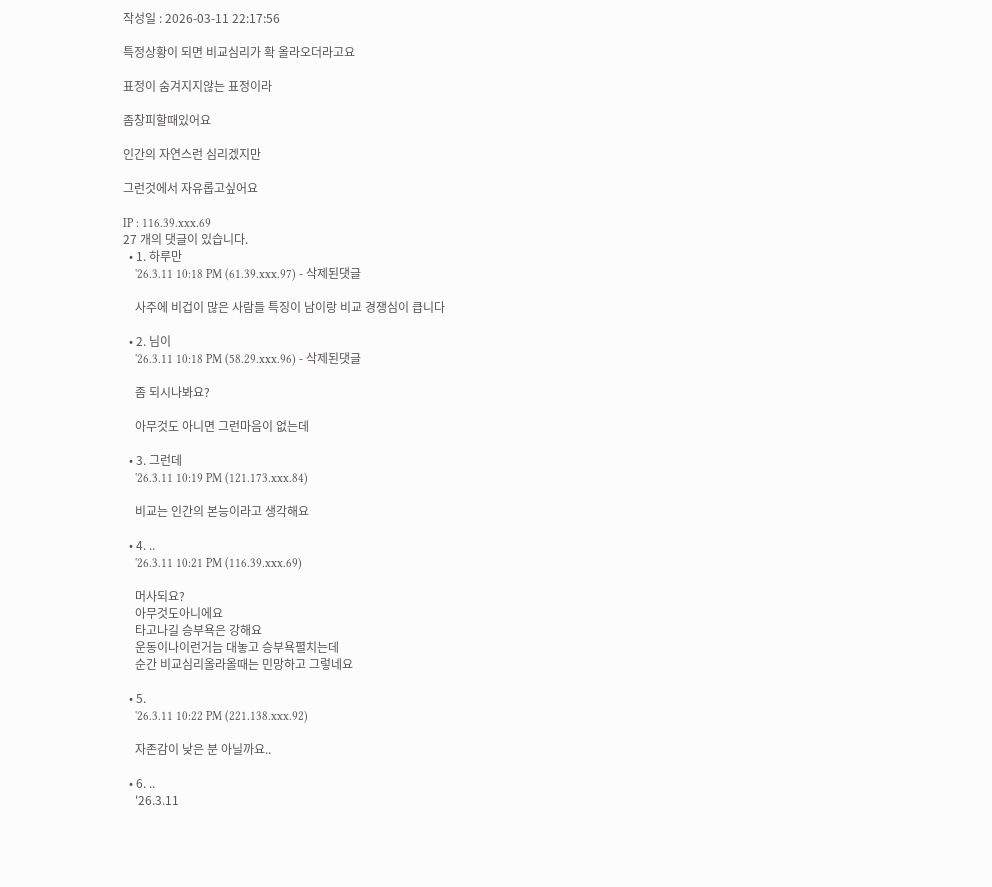작성일 : 2026-03-11 22:17:56

특정상황이 되면 비교심리가 확 올라오더라고요

표정이 숨겨지지않는 표정이라

좀창피할때있어요

인간의 자연스런 심리겠지만

그런것에서 자유롭고싶어요

IP : 116.39.xxx.69
27 개의 댓글이 있습니다.
  • 1. 하루만
    '26.3.11 10:18 PM (61.39.xxx.97) - 삭제된댓글

    사주에 비겁이 많은 사람들 특징이 남이랑 비교 경쟁심이 큽니다

  • 2. 님이
    '26.3.11 10:18 PM (58.29.xxx.96) - 삭제된댓글

    좀 되시나봐요?

    아무것도 아니면 그런마음이 없는데

  • 3. 그런데
    '26.3.11 10:19 PM (121.173.xxx.84)

    비교는 인간의 본능이라고 생각해요

  • 4. ..
    '26.3.11 10:21 PM (116.39.xxx.69)

    머사되요?
    아무것도아니에요
    타고나길 승부욕은 강해요
    운동이나이런거늠 대놓고 승부욕펼치는데
    순간 비교심리올라올때는 민망하고 그렇네요

  • 5.
    '26.3.11 10:22 PM (221.138.xxx.92)

    자존감이 낮은 분 아닐까요..

  • 6. ..
    '26.3.11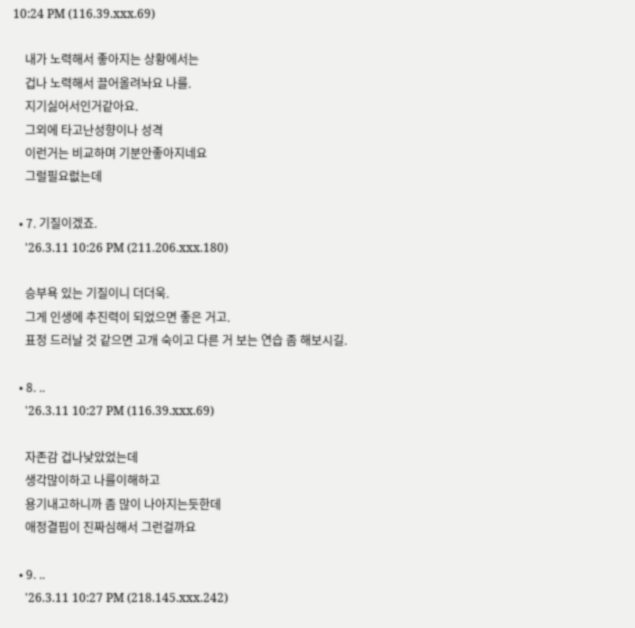10:24 PM (116.39.xxx.69)

    내가 노력해서 좋아지는 상황에서는
    겁나 노력해서 끌어올려놔요 나를.
    지기싫어서인거같아요.
    그외에 타고난성향이나 성격
    이런거는 비교하며 기분안좋아지네요
    그럴필요럾는데

  • 7. 기질이겠죠.
    '26.3.11 10:26 PM (211.206.xxx.180)

    승부욕 있는 기질이니 더더욱.
    그게 인생에 추진력이 되었으면 좋은 거고.
    표정 드러날 것 같으면 고개 숙이고 다른 거 보는 연습 좀 해보시길.

  • 8. ..
    '26.3.11 10:27 PM (116.39.xxx.69)

    자존감 겁나낮았었는데
    생각많이하고 나를이해하고
    용기내고하니까 좀 많이 나아지는듯한데
    애정결핍이 진짜심해서 그런걸까요

  • 9. ..
    '26.3.11 10:27 PM (218.145.xxx.242)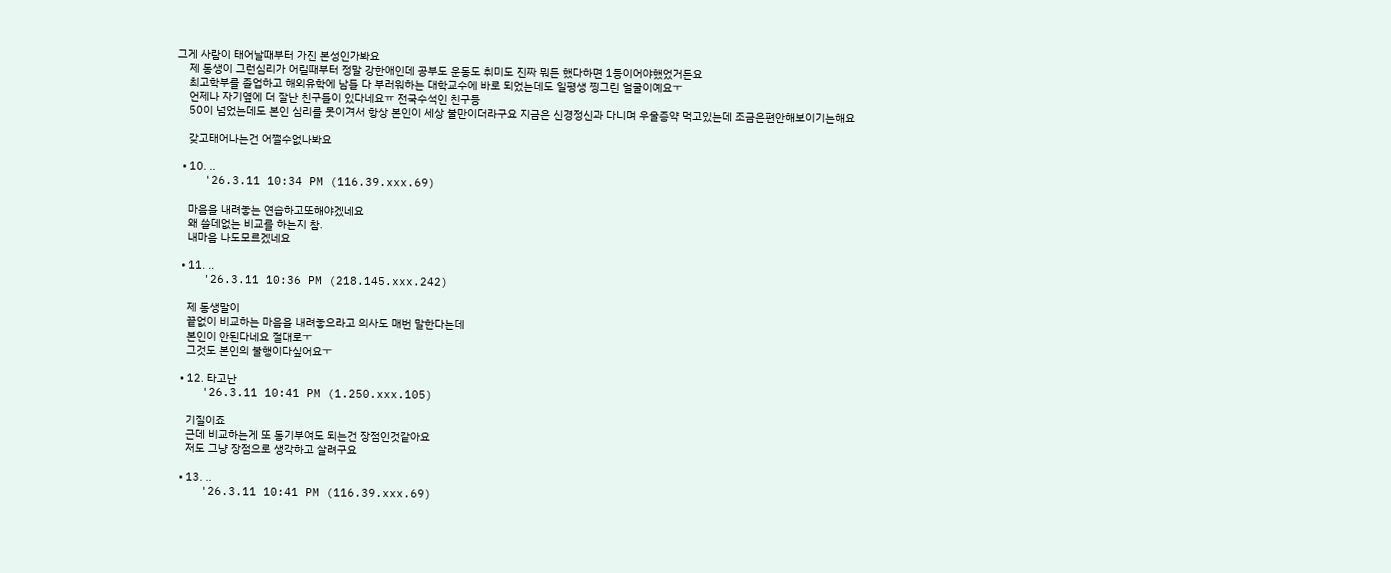그게 사람이 태어날때부터 가진 본성인가봐요
    제 동생이 그런심리가 어릴때부터 정말 강한애인데 공부도 운동도 취미도 진짜 뭐든 했다하면 1등이어야했었거든요
    최고학부를 졸업하고 해외유학에 남들 다 부러워하는 대학교수에 바로 되었는데도 일평생 찡그린 얼굴이예요ㅜ
    언제나 자기옆에 더 잘난 친구들이 있다네요ㅠ 전국수석인 친구등
    50이 넘었는데도 본인 심리를 못이겨서 항상 본인이 세상 불만이더라구요 지금은 신경정신과 다니며 우울증약 먹고있는데 조금은편안해보이기는해요

    갖고태어나는건 어쩔수없나봐요

  • 10. ..
    '26.3.11 10:34 PM (116.39.xxx.69)

    마음을 내려놓는 연습하고또해야겠네요
    왜 쓸데없는 비교를 하는지 참.
    내마음 나도모르겠네요

  • 11. ..
    '26.3.11 10:36 PM (218.145.xxx.242)

    제 동생말이
    끝없이 비교하는 마음을 내려놓으라고 의사도 매번 말한다는데
    본인이 안된다네요 절대로ㅜ
    그것도 본인의 불행이다싶어요ㅜ

  • 12. 타고난
    '26.3.11 10:41 PM (1.250.xxx.105)

    기질이죠
    근데 비교하는게 또 동기부여도 되는건 장점인것같아요
    저도 그냥 장점으로 생각하고 살려구요

  • 13. ..
    '26.3.11 10:41 PM (116.39.xxx.69)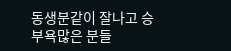동생분같이 잘나고 승부욕많은 분들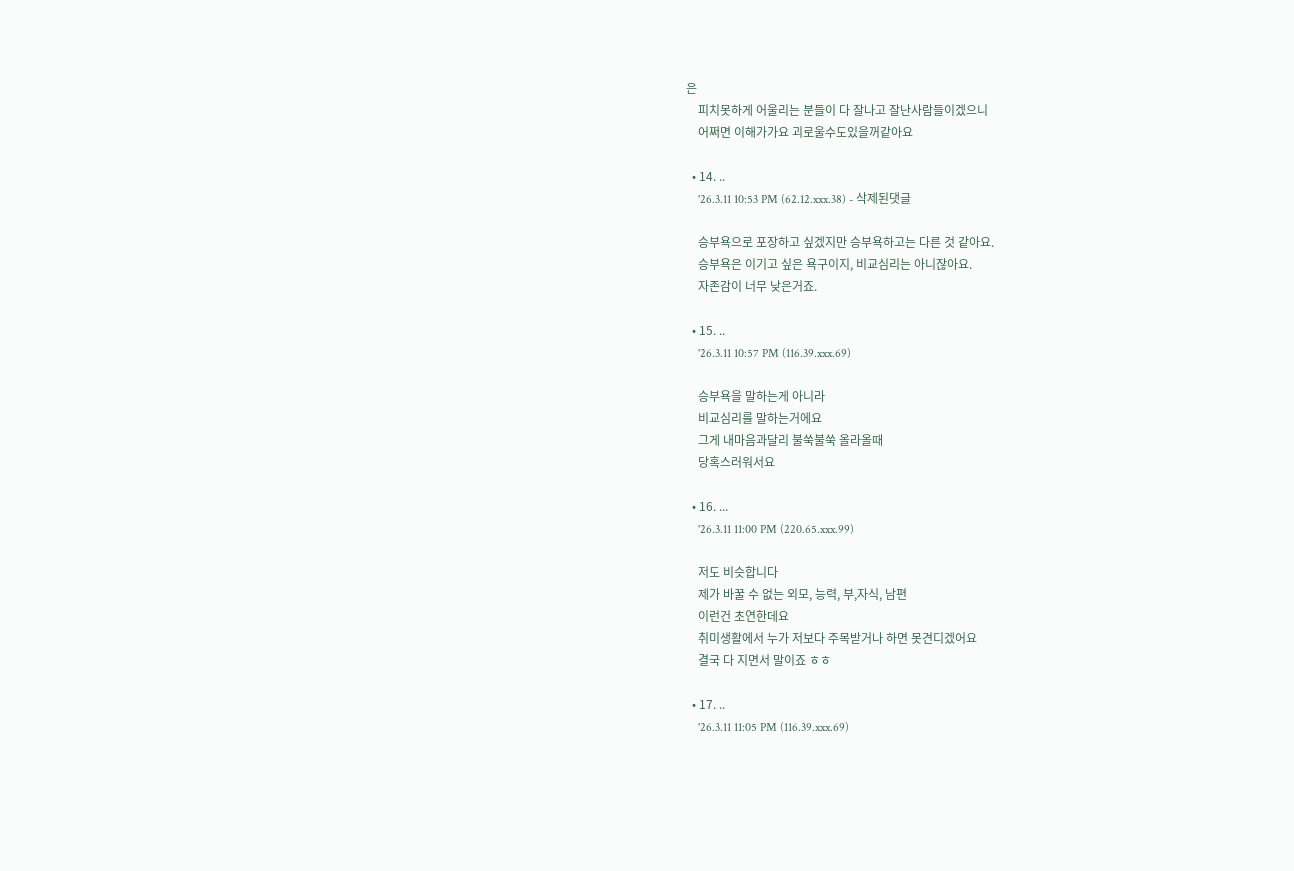은
    피치못하게 어울리는 분들이 다 잘나고 잘난사람들이겠으니
    어쩌면 이해가가요 괴로울수도있을꺼같아요

  • 14. ..
    '26.3.11 10:53 PM (62.12.xxx.38) - 삭제된댓글

    승부욕으로 포장하고 싶겠지만 승부욕하고는 다른 것 같아요.
    승부욕은 이기고 싶은 욕구이지, 비교심리는 아니잖아요.
    자존감이 너무 낮은거죠.

  • 15. ..
    '26.3.11 10:57 PM (116.39.xxx.69)

    승부욕을 말하는게 아니라
    비교심리를 말하는거에요
    그게 내마음과달리 불쑥불쑥 올라올때
    당혹스러워서요

  • 16. ...
    '26.3.11 11:00 PM (220.65.xxx.99)

    저도 비슷합니다
    제가 바꿀 수 없는 외모, 능력, 부,자식, 남편
    이런건 초연한데요
    취미생활에서 누가 저보다 주목받거나 하면 못견디겠어요
    결국 다 지면서 말이죠 ㅎㅎ

  • 17. ..
    '26.3.11 11:05 PM (116.39.xxx.69)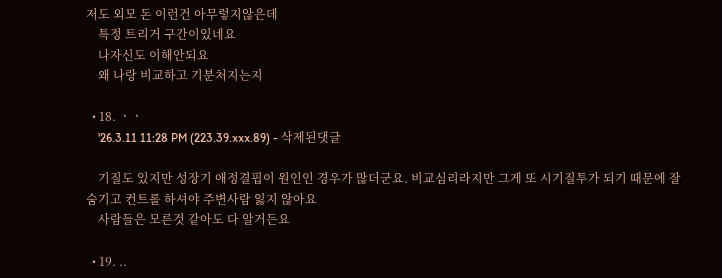저도 외모 돈 이런건 아무렇지않은데
    특정 트리거 구간이있네요
    나자신도 이해안되요
    왜 나랑 비교하고 기분처지는지

  • 18. ㆍㆍ
    '26.3.11 11:28 PM (223.39.xxx.89) - 삭제된댓글

    기질도 있지만 성장기 애정결핍이 원인인 경우가 많더군요. 비교심리라지만 그게 또 시기질투가 되기 때문에 잘 숨기고 컨트롤 하셔야 주변사람 잃지 않아요
    사람들은 모른것 같아도 다 알거든요

  • 19. ..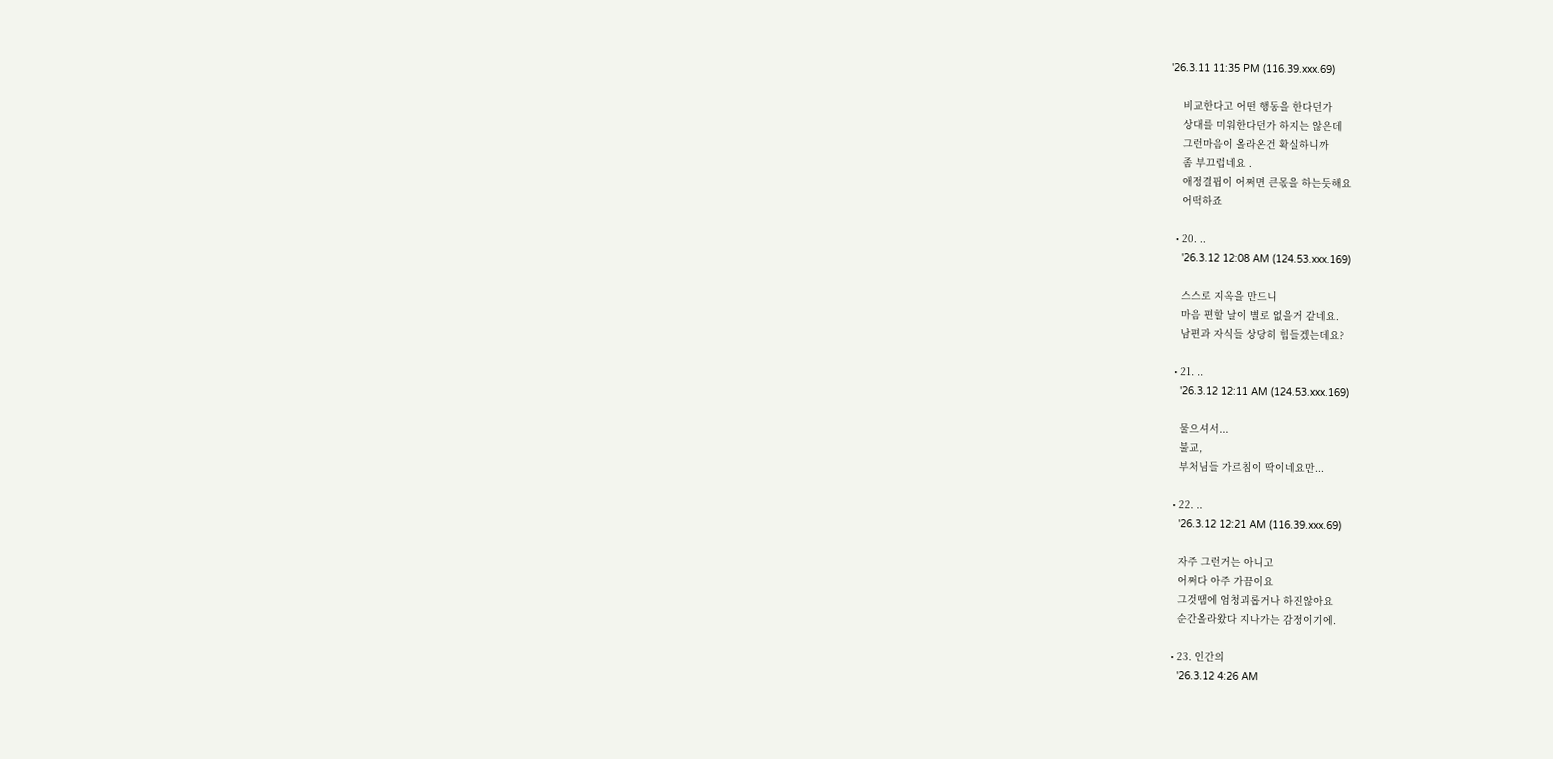'26.3.11 11:35 PM (116.39.xxx.69)

    비교한다고 어떤 행동을 한다던가
    상대를 미워한다던가 하지는 않은데
    그런마음이 올라온건 확실하니까
    좀 부끄럽네요 .
    애정결핍이 어쩌면 큰몫을 하는듯해요
    어떡하죠

  • 20. ..
    '26.3.12 12:08 AM (124.53.xxx.169)

    스스로 지옥을 만드니
    마음 편할 날이 별로 없을거 같네요.
    남편과 자식들 상당히 힘들겠는데요?

  • 21. ..
    '26.3.12 12:11 AM (124.53.xxx.169)

    물으셔서...
    불교,
    부처님들 가르침이 딱이네요만...

  • 22. ..
    '26.3.12 12:21 AM (116.39.xxx.69)

    자주 그런거는 아니고
    어쩌다 아주 가끔이요
    그것땜에 엄청괴롭거나 하진않아요
    순간올라왔다 지나가는 감정이기에.

  • 23. 인간의
    '26.3.12 4:26 AM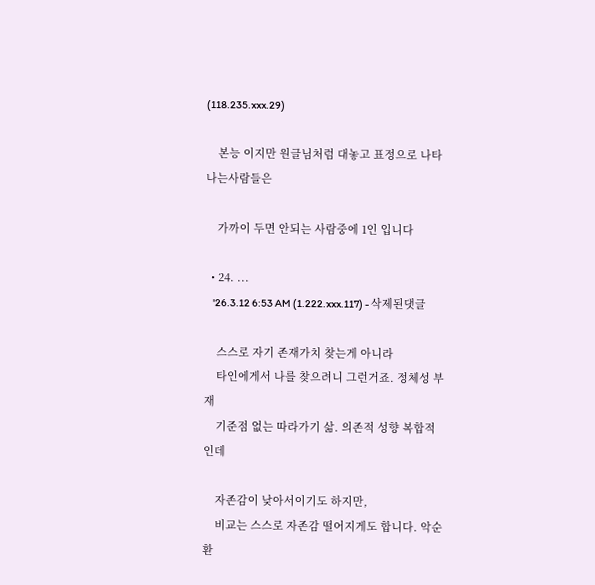(118.235.xxx.29)

    본능 이지만 원글님처럼 대놓고 표정으로 나타나는사람들은

    가까이 두면 안되는 사람중에 1인 입니다

  • 24. ...
    '26.3.12 6:53 AM (1.222.xxx.117) - 삭제된댓글

    스스로 자기 존재가치 찾는게 아니라
    타인에게서 나를 찾으려니 그런거죠. 정체성 부재
    기준점 없는 따라가기 삶. 의존적 성향 복합적인데

    자존감이 낮아서이기도 하지만,
    비교는 스스로 자존감 떨어지게도 합니다. 악순환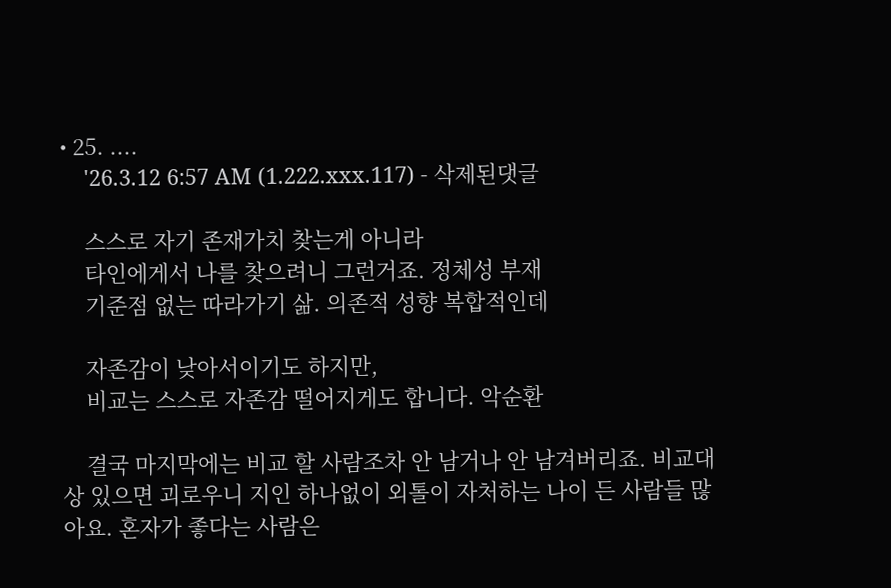• 25. ....
    '26.3.12 6:57 AM (1.222.xxx.117) - 삭제된댓글

    스스로 자기 존재가치 찾는게 아니라
    타인에게서 나를 찾으려니 그런거죠. 정체성 부재
    기준점 없는 따라가기 삶. 의존적 성향 복합적인데

    자존감이 낮아서이기도 하지만,
    비교는 스스로 자존감 떨어지게도 합니다. 악순환

    결국 마지막에는 비교 할 사람조차 안 남거나 안 남겨버리죠. 비교대상 있으면 괴로우니 지인 하나없이 외톨이 자처하는 나이 든 사람들 많아요. 혼자가 좋다는 사람은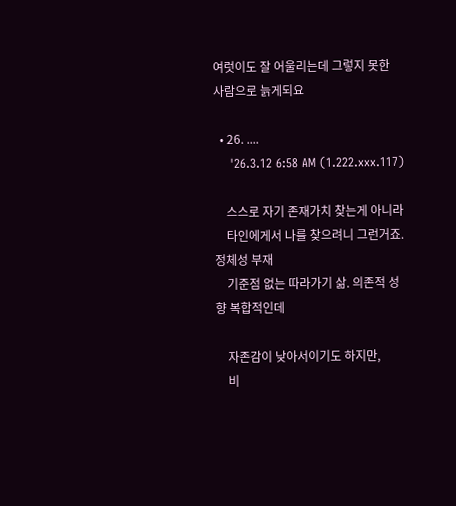여럿이도 잘 어울리는데 그렇지 못한 사람으로 늙게되요

  • 26. ....
    '26.3.12 6:58 AM (1.222.xxx.117)

    스스로 자기 존재가치 찾는게 아니라
    타인에게서 나를 찾으려니 그런거죠. 정체성 부재
    기준점 없는 따라가기 삶. 의존적 성향 복합적인데

    자존감이 낮아서이기도 하지만,
    비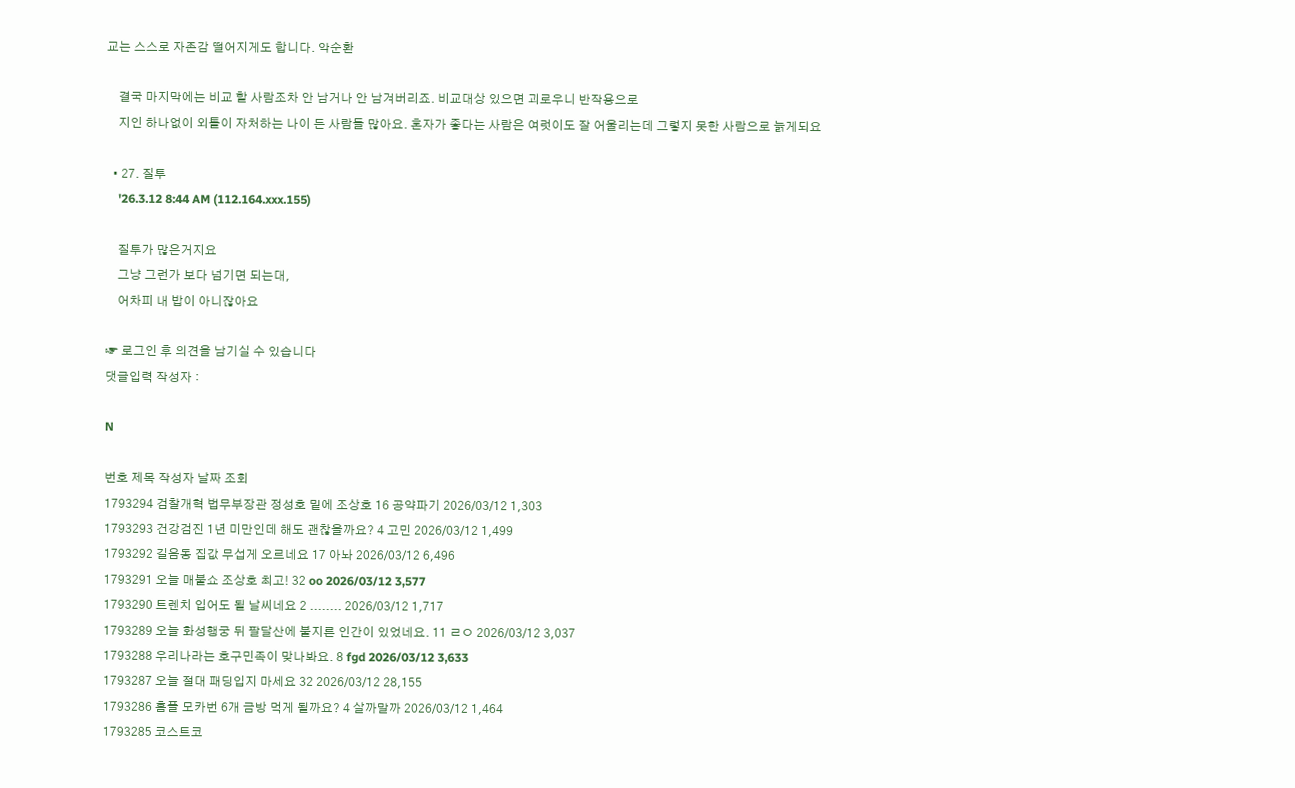교는 스스로 자존감 떨어지게도 합니다. 악순환

    결국 마지막에는 비교 할 사람조차 안 남거나 안 남겨버리죠. 비교대상 있으면 괴로우니 반작용으로
    지인 하나없이 외톨이 자처하는 나이 든 사람들 많아요. 혼자가 좋다는 사람은 여럿이도 잘 어울리는데 그렇지 못한 사람으로 늙게되요

  • 27. 질투
    '26.3.12 8:44 AM (112.164.xxx.155)

    질투가 많은거지요
    그냥 그런가 보다 넘기면 되는대,
    어차피 내 밥이 아니잖아요

☞ 로그인 후 의견을 남기실 수 있습니다
댓글입력 작성자 :

N

번호 제목 작성자 날짜 조회
1793294 검찰개혁 법무부장관 정성호 밑에 조상호 16 공약파기 2026/03/12 1,303
1793293 건강검진 1년 미만인데 해도 괜찮을까요? 4 고민 2026/03/12 1,499
1793292 길음동 집값 무섭게 오르네요 17 아놔 2026/03/12 6,496
1793291 오늘 매불쇼 조상호 최고! 32 oo 2026/03/12 3,577
1793290 트렌치 입어도 될 날씨네요 2 ........ 2026/03/12 1,717
1793289 오늘 화성행궁 뒤 팔달산에 불지른 인간이 있었네요. 11 ㄹㅇ 2026/03/12 3,037
1793288 우리나라는 호구민족이 맞나봐요. 8 fgd 2026/03/12 3,633
1793287 오늘 절대 패딩입지 마세요 32 2026/03/12 28,155
1793286 홈플 모카번 6개 금방 먹게 될까요? 4 살까말까 2026/03/12 1,464
1793285 코스트코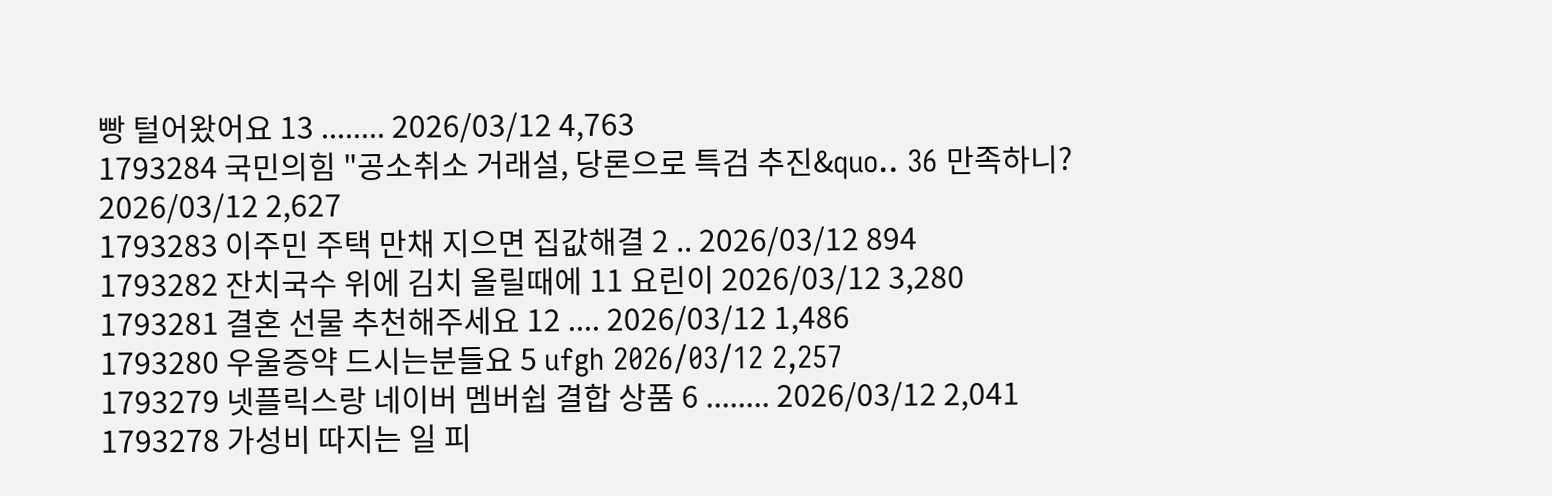빵 털어왔어요 13 ........ 2026/03/12 4,763
1793284 국민의힘 "공소취소 거래설, 당론으로 특검 추진&quo.. 36 만족하니? 2026/03/12 2,627
1793283 이주민 주택 만채 지으면 집값해결 2 .. 2026/03/12 894
1793282 잔치국수 위에 김치 올릴때에 11 요린이 2026/03/12 3,280
1793281 결혼 선물 추천해주세요 12 .... 2026/03/12 1,486
1793280 우울증약 드시는분들요 5 ufgh 2026/03/12 2,257
1793279 넷플릭스랑 네이버 멤버쉽 결합 상품 6 ........ 2026/03/12 2,041
1793278 가성비 따지는 일 피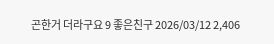곤한거 더라구요 9 좋은친구 2026/03/12 2,406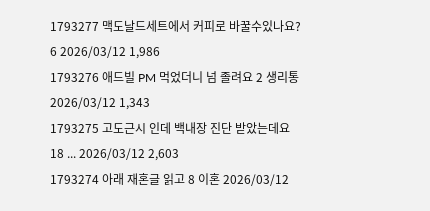1793277 맥도날드세트에서 커피로 바꿀수있나요? 6 2026/03/12 1,986
1793276 애드빌 PM 먹었더니 넘 졸려요 2 생리통 2026/03/12 1,343
1793275 고도근시 인데 백내장 진단 받았는데요 18 ... 2026/03/12 2,603
1793274 아래 재혼글 읽고 8 이혼 2026/03/12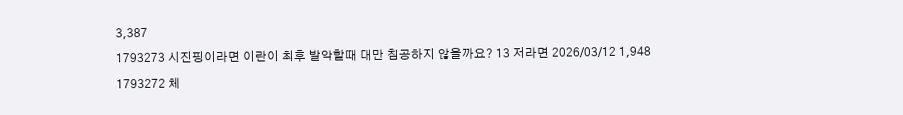3,387
1793273 시진핑이라면 이란이 최후 발악할때 대만 침공하지 않을까요? 13 저라면 2026/03/12 1,948
1793272 체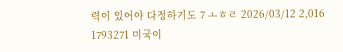력이 있어야 다정하기도 7 ㅗㅎㄹ 2026/03/12 2,016
1793271 미국이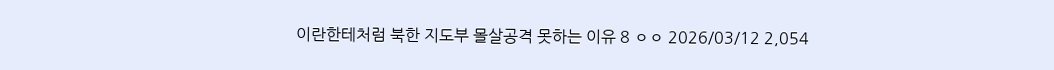이란한테처럼 북한 지도부 몰살공격 못하는 이유 8 ㅇㅇ 2026/03/12 2,054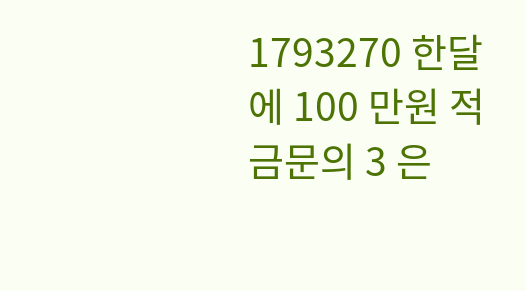1793270 한달에 100 만원 적금문의 3 은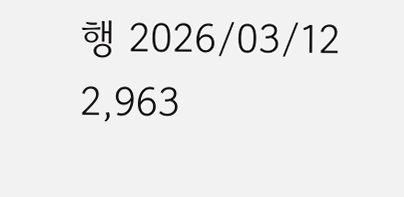행 2026/03/12 2,963